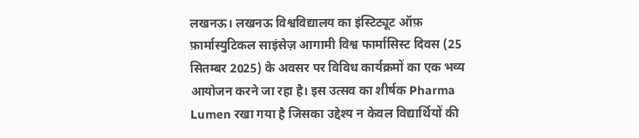लखनऊ। लखनऊ विश्वविद्यालय का इंस्टिट्यूट ऑफ़ फ़ार्मास्युटिकल साइंसेज़ आगामी विश्व फार्मासिस्ट दिवस (25 सितम्बर 2025) के अवसर पर विविध कार्यक्रमों का एक भव्य आयोजन करने जा रहा है। इस उत्सव का शीर्षक Pharma Lumen रखा गया है जिसका उद्देश्य न केवल विद्यार्थियों की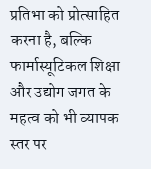प्रतिभा को प्रोत्साहित करना है, बल्कि फार्मास्यूटिकल शिक्षा और उद्योग जगत के महत्व को भी व्यापक स्तर पर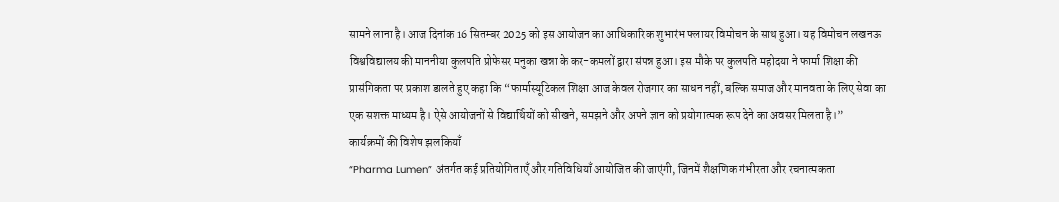सामने लाना है। आज दिनांक 16 सितम्बर 2025 को इस आयोजन का आधिकारिक शुभारंभ फ्लायर विमोचन के साथ हुआ। यह विमोचन लखनऊ विश्वविद्यालय की माननीया कुलपति प्रोफेसर मनुका खन्ना के कर-कमलों द्वारा संपन्न हुआ। इस मौके पर कुलपति महोदया ने फार्मा शिक्षा की प्रासंगिकता पर प्रकाश डालते हुए कहा कि “फार्मास्यूटिकल शिक्षा आज केवल रोजगार का साधन नहीं, बल्कि समाज और मानवता के लिए सेवा का एक सशक्त माध्यम है। ऐसे आयोजनों से विद्यार्थियों को सीखने, समझने और अपने ज्ञान को प्रयोगात्मक रूप देने का अवसर मिलता है।”
कार्यक्रमों की विशेष झलकियाँ
“Pharma Lumen” अंतर्गत कई प्रतियोगिताएँ और गतिविधियाँ आयोजित की जाएंगी, जिनमें शैक्षणिक गंभीरता और रचनात्मकता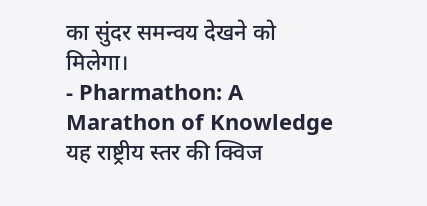का सुंदर समन्वय देखने को मिलेगा।
- Pharmathon: A Marathon of Knowledge
यह राष्ट्रीय स्तर की क्विज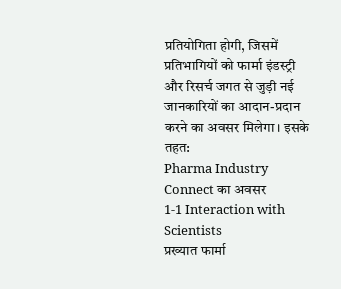प्रतियोगिता होगी, जिसमें प्रतिभागियों को फार्मा इंडस्ट्री और रिसर्च जगत से जुड़ी नई जानकारियों का आदान-प्रदान करने का अवसर मिलेगा। इसके तहत:
Pharma Industry Connect का अवसर
1-1 Interaction with Scientists
प्रख्यात फार्मा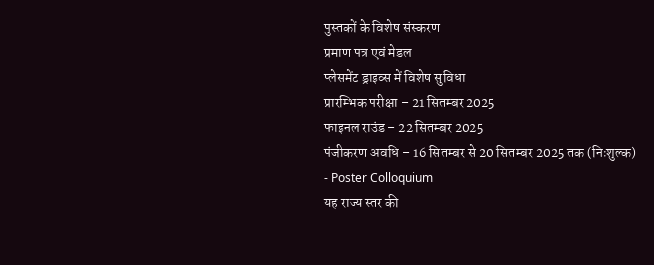पुस्तकों के विशेष संस्करण
प्रमाण पत्र एवं मेडल
प्लेसमेंट ड्राइव्स में विशेष सुविधा
प्रारम्भिक परीक्षा – 21 सितम्बर 2025
फाइनल राउंड – 22 सितम्बर 2025
पंजीकरण अवधि – 16 सितम्बर से 20 सितम्बर 2025 तक (निःशुल्क)
- Poster Colloquium
यह राज्य स्तर की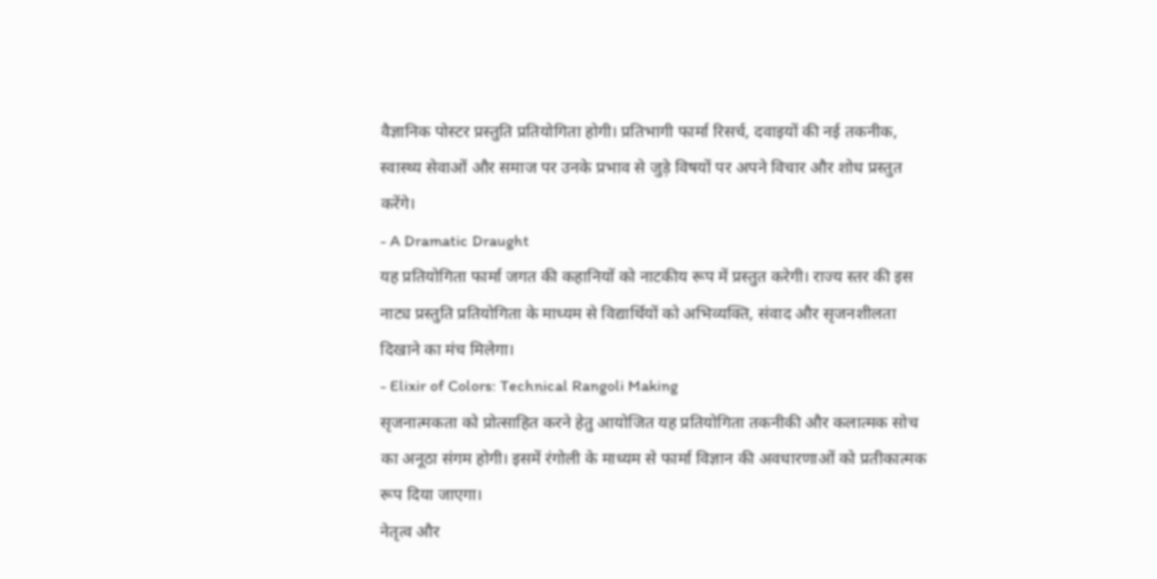वैज्ञानिक पोस्टर प्रस्तुति प्रतियोगिता होगी। प्रतिभागी फार्मा रिसर्च, दवाइयों की नई तकनीक, स्वास्थ्य सेवाओं और समाज पर उनके प्रभाव से जुड़े विषयों पर अपने विचार और शोध प्रस्तुत करेंगे।
- A Dramatic Draught
यह प्रतियोगिता फार्मा जगत की कहानियों को नाटकीय रूप में प्रस्तुत करेगी। राज्य स्तर की इस नाट्य प्रस्तुति प्रतियोगिता के माध्यम से विद्यार्थियों को अभिव्यक्ति, संवाद और सृजनशीलता दिखाने का मंच मिलेगा।
- Elixir of Colors: Technical Rangoli Making
सृजनात्मकता को प्रोत्साहित करने हेतु आयोजित यह प्रतियोगिता तकनीकी और कलात्मक सोच का अनूठा संगम होगी। इसमें रंगोली के माध्यम से फार्मा विज्ञान की अवधारणाओं को प्रतीकात्मक रूप दिया जाएगा।
नेतृत्व और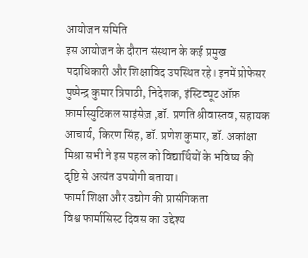आयोजन समिति
इस आयोजन के दौरान संस्थान के कई प्रमुख पदाधिकारी और शिक्षाविद उपस्थित रहे। इनमें प्रोफेसर पुष्पेन्द्र कुमार त्रिपाठी, निदेशक, इंस्टिट्यूट ऑफ़ फ़ार्मास्युटिकल साइंसेज़ ,डॉ. प्रणति श्रीवास्तव, सहायक आचार्य, किरण सिंह, डॉ. प्रणेश कुमार, डॉ. अकांक्षा मिश्रा सभी ने इस पहल को विद्यार्थियों के भविष्य की दृष्टि से अत्यंत उपयोगी बताया।
फार्मा शिक्षा और उद्योग की प्रासंगिकता
विश्व फार्मासिस्ट दिवस का उद्देश्य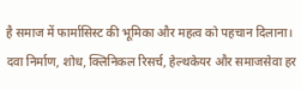है समाज में फार्मासिस्ट की भूमिका और महत्व को पहचान दिलाना। दवा निर्माण, शोध, क्लिनिकल रिसर्च, हेल्थकेयर और समाजसेवा हर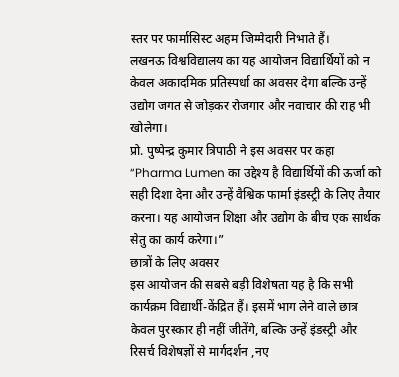स्तर पर फार्मासिस्ट अहम जिम्मेदारी निभाते हैं।
लखनऊ विश्वविद्यालय का यह आयोजन विद्यार्थियों को न केवल अकादमिक प्रतिस्पर्धा का अवसर देगा बल्कि उन्हें उद्योग जगत से जोड़कर रोजगार और नवाचार की राह भी खोलेगा।
प्रो. पुष्पेन्द्र कुमार त्रिपाठी ने इस अवसर पर कहा “Pharma Lumen का उद्देश्य है विद्यार्थियों की ऊर्जा को सही दिशा देना और उन्हें वैश्विक फार्मा इंडस्ट्री के लिए तैयार करना। यह आयोजन शिक्षा और उद्योग के बीच एक सार्थक सेतु का कार्य करेगा।”
छात्रों के लिए अवसर
इस आयोजन की सबसे बड़ी विशेषता यह है कि सभी कार्यक्रम विद्यार्थी-केंद्रित हैं। इसमें भाग लेने वाले छात्र केवल पुरस्कार ही नहीं जीतेंगे, बल्कि उन्हें इंडस्ट्री और रिसर्च विशेषज्ञों से मार्गदर्शन ,नए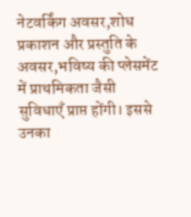नेटवर्किंग अवसर,शोध प्रकाशन और प्रस्तुति के अवसर,भविष्य की प्लेसमेंट में प्राथमिकता जैसी सुविधाएँ प्राप्त होंगी। इससे उनका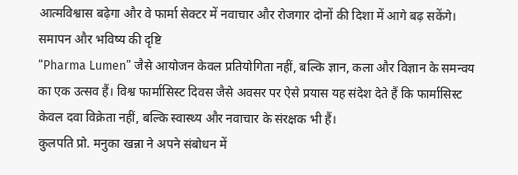आत्मविश्वास बढ़ेगा और वे फार्मा सेक्टर में नवाचार और रोजगार दोनों की दिशा में आगे बढ़ सकेंगे।
समापन और भविष्य की दृष्टि
“Pharma Lumen” जैसे आयोजन केवल प्रतियोगिता नहीं, बल्कि ज्ञान, कला और विज्ञान के समन्वय का एक उत्सव हैं। विश्व फार्मासिस्ट दिवस जैसे अवसर पर ऐसे प्रयास यह संदेश देते हैं कि फार्मासिस्ट केवल दवा विक्रेता नहीं, बल्कि स्वास्थ्य और नवाचार के संरक्षक भी हैं।
कुलपति प्रो. मनुका खन्ना ने अपने संबोधन में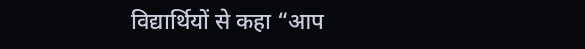विद्यार्थियों से कहा “आप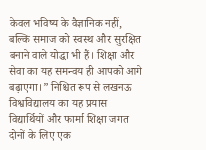केवल भविष्य के वैज्ञानिक नहीं, बल्कि समाज को स्वस्थ और सुरक्षित बनाने वाले योद्धा भी हैं। शिक्षा और सेवा का यह समन्वय ही आपको आगे बढ़ाएगा।” निश्चित रूप से लखनऊ विश्वविद्यालय का यह प्रयास विद्यार्थियों और फार्मा शिक्षा जगत दोनों के लिए एक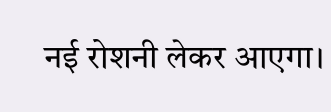नई रोशनी लेकर आएगा।